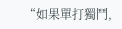“如果單打獨鬥,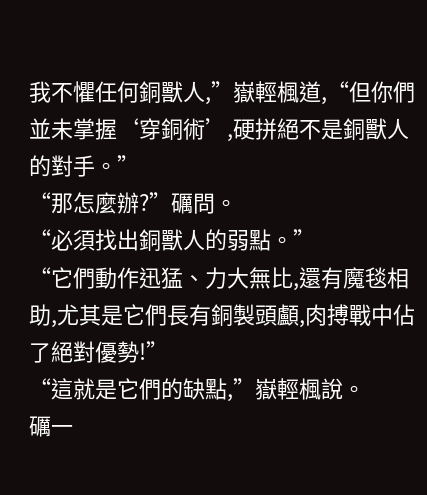我不懼任何銅獸人,”嶽輕楓道,“但你們並未掌握‘穿銅術’,硬拼絕不是銅獸人的對手。”
“那怎麼辦?”礪問。
“必須找出銅獸人的弱點。”
“它們動作迅猛、力大無比,還有魔毯相助,尤其是它們長有銅製頭顱,肉搏戰中佔了絕對優勢!”
“這就是它們的缺點,”嶽輕楓說。
礪一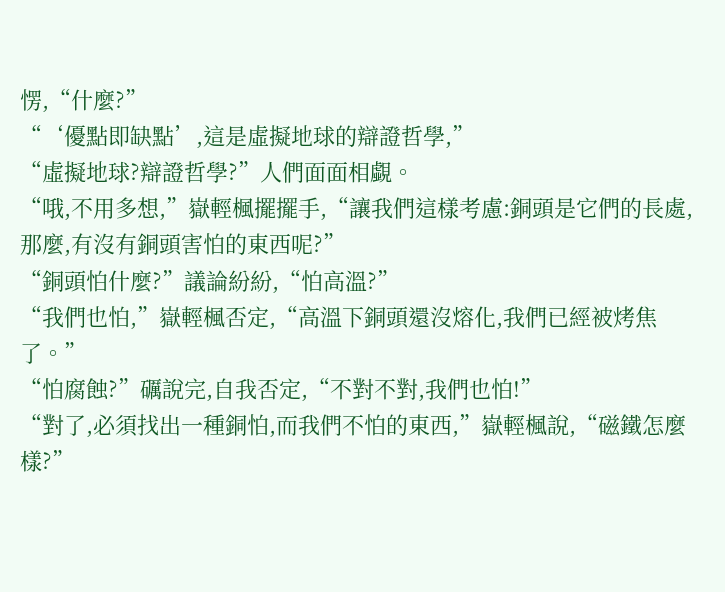愣,“什麼?”
“‘優點即缺點’,這是虛擬地球的辯證哲學,”
“虛擬地球?辯證哲學?”人們面面相覷。
“哦,不用多想,”嶽輕楓擺擺手,“讓我們這樣考慮:銅頭是它們的長處,那麼,有沒有銅頭害怕的東西呢?”
“銅頭怕什麼?”議論紛紛,“怕高溫?”
“我們也怕,”嶽輕楓否定,“高溫下銅頭還沒熔化,我們已經被烤焦了。”
“怕腐蝕?”礪說完,自我否定,“不對不對,我們也怕!”
“對了,必須找出一種銅怕,而我們不怕的東西,”嶽輕楓說,“磁鐵怎麼樣?”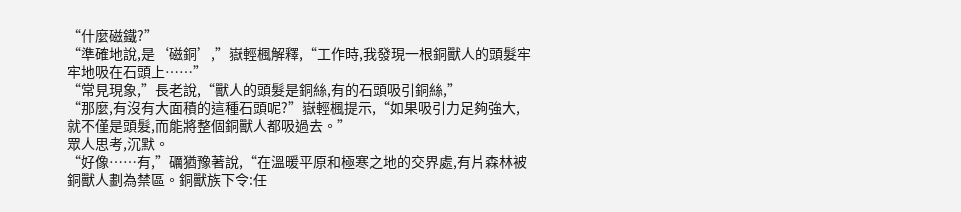“什麼磁鐵?”
“準確地說,是‘磁銅’,”嶽輕楓解釋,“工作時,我發現一根銅獸人的頭髮牢牢地吸在石頭上……”
“常見現象,”長老說,“獸人的頭髮是銅絲,有的石頭吸引銅絲,”
“那麼,有沒有大面積的這種石頭呢?”嶽輕楓提示,“如果吸引力足夠強大,就不僅是頭髮,而能將整個銅獸人都吸過去。”
眾人思考,沉默。
“好像……有,”礪猶豫著說,“在溫暖平原和極寒之地的交界處,有片森林被銅獸人劃為禁區。銅獸族下令:任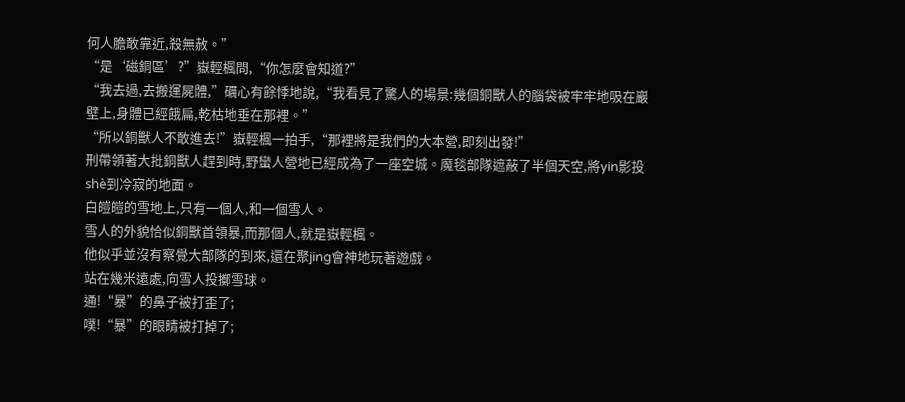何人膽敢靠近,殺無赦。”
“是‘磁銅區’?”嶽輕楓問,“你怎麼會知道?”
“我去過,去搬運屍體,”礪心有餘悸地說,“我看見了驚人的場景:幾個銅獸人的腦袋被牢牢地吸在巖壁上,身體已經餓扁,乾枯地垂在那裡。”
“所以銅獸人不敢進去!”嶽輕楓一拍手,“那裡將是我們的大本營,即刻出發!”
刑帶領著大批銅獸人趕到時,野蠻人營地已經成為了一座空城。魔毯部隊遮蔽了半個天空,將yin影投shè到冷寂的地面。
白皚皚的雪地上,只有一個人,和一個雪人。
雪人的外貌恰似銅獸首領暴,而那個人,就是嶽輕楓。
他似乎並沒有察覺大部隊的到來,還在聚jing會神地玩著遊戲。
站在幾米遠處,向雪人投擲雪球。
通!“暴”的鼻子被打歪了;
噗!“暴”的眼睛被打掉了;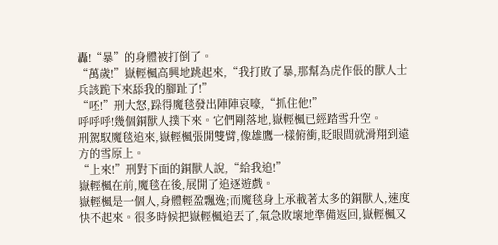轟!“暴”的身體被打倒了。
“萬歲!”嶽輕楓高興地跳起來,“我打敗了暴,那幫為虎作倀的獸人士兵該跪下來舔我的腳趾了!”
“呸!”刑大怒,跺得魔毯發出陣陣哀嚎,“抓住他!”
呼呼呼!幾個銅獸人撲下來。它們剛落地,嶽輕楓已經踏雪升空。
刑駕馭魔毯追來,嶽輕楓張開雙臂,像雄鷹一樣俯衝,眨眼間就滑翔到遠方的雪原上。
“上來!”刑對下面的銅獸人說,“給我追!”
嶽輕楓在前,魔毯在後,展開了追逐遊戲。
嶽輕楓是一個人,身體輕盈飄逸;而魔毯身上承載著太多的銅獸人,速度快不起來。很多時候把嶽輕楓追丟了,氣急敗壞地準備返回,嶽輕楓又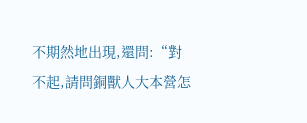不期然地出現,還問:“對不起,請問銅獸人大本營怎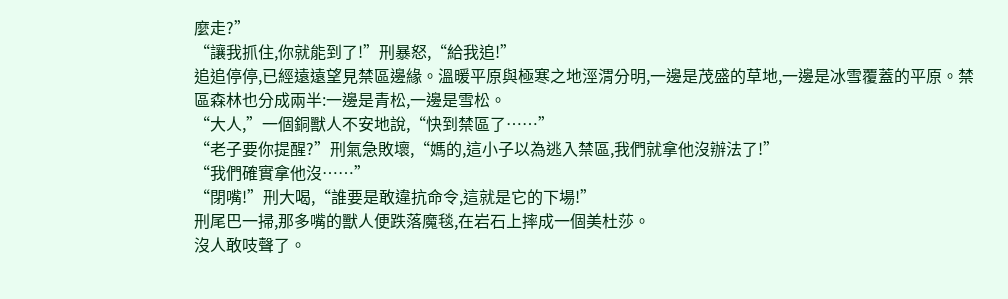麼走?”
“讓我抓住,你就能到了!”刑暴怒,“給我追!”
追追停停,已經遠遠望見禁區邊緣。溫暖平原與極寒之地涇渭分明,一邊是茂盛的草地,一邊是冰雪覆蓋的平原。禁區森林也分成兩半:一邊是青松,一邊是雪松。
“大人,”一個銅獸人不安地說,“快到禁區了……”
“老子要你提醒?”刑氣急敗壞,“媽的,這小子以為逃入禁區,我們就拿他沒辦法了!”
“我們確實拿他沒……”
“閉嘴!”刑大喝,“誰要是敢違抗命令,這就是它的下場!”
刑尾巴一掃,那多嘴的獸人便跌落魔毯,在岩石上摔成一個美杜莎。
沒人敢吱聲了。